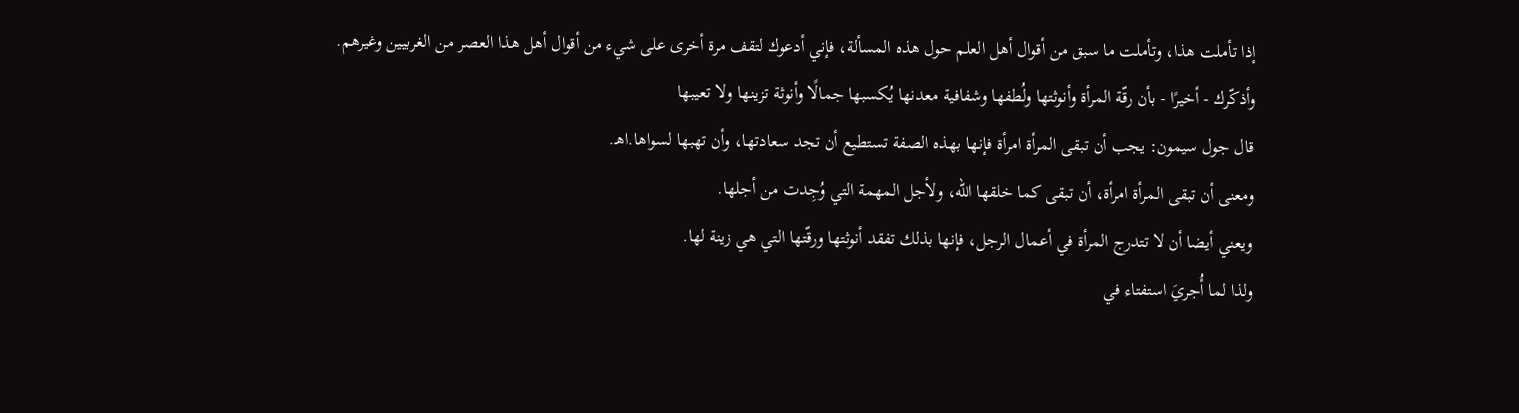إذا تأملت هذا، وتأملت ما سبق من أقوال أهل العلم حول هذه المسألة، فإني أدعوك لتقف مرة أخرى على شيء من أقوال أهل هذا العصر من الغربيين وغيرهم.
وأذكّرك - أخيرًا - بأن رقّة المرأة وأنوثتها ولُطفها وشفافية معدنها يُكسبها جمالًا وأنوثة تزينها ولا تعيبها
قال جول سيمون: يجب أن تبقى المرأة امرأة فإنها بهذه الصفة تستطيع أن تجد سعادتها، وأن تهبها لسواها.اهـ.
ومعنى أن تبقى المرأة امرأة، أن تبقى كما خلقها الله، ولأجل المهمة التي وُجِدت من أجلها.
ويعني أيضا أن لا تتدرج المرأة في أعمال الرجل، فإنها بذلك تفقد أنوثتها ورقّتها التي هي زينة لها.
ولذا لما أُجريَ استفتاء في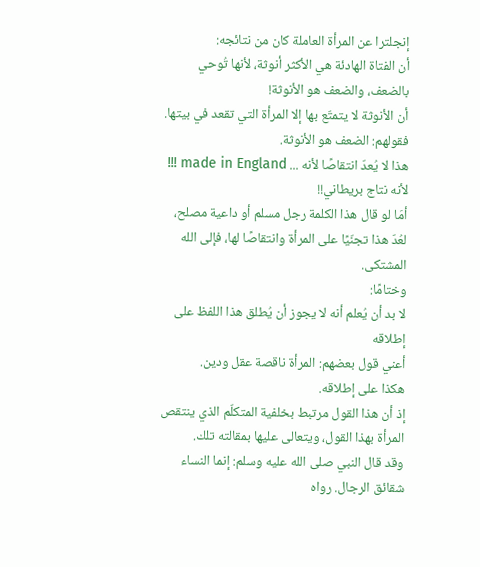إنجلترا عن المرأة العاملة كان من نتائجه:
أن الفتاة الهادئة هي الأكثر أنوثة، لأنها تُوحي بالضعف، والضعف هو الأنوثة!
أن الأنوثة لا يتمتّع بها إلا المرأة التي تقعد في بيتها.
فقولهم: الضعف هو الأنوثة.
هذا لا يُعدّ انتقاصًا لأنه ... made in England !!!
لأنه نتاج بريطاني!!
أمَا لو قال هذا الكلمة رجل مسلم أو داعية مصلح، لعُدّ هذا تجنّيًا على المرأة وانتقاصًا لها، فإلى الله المشتكى.
وختامًا:
لا بد أن يُعلم أنه لا يجوز أن يُطلق هذا اللفظ على إطلاقه
أعني قول بعضهم: المرأة ناقصة عقل ودين.
هكذا على إطلاقه.
إذ أن هذا القول مرتبط بخلفية المتكلّم الذي ينتقص المرأة بهذا القول، ويتعالى عليها بمقالته تلك.
وقد قال النبي صلى الله عليه وسلم: إنما النساء شقائق الرجال. رواه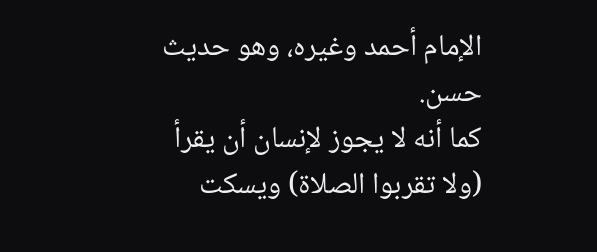الإمام أحمد وغيره، وهو حديث حسن.
كما أنه لا يجوز لإنسان أن يقرأ (ولا تقربوا الصلاة) ويسكت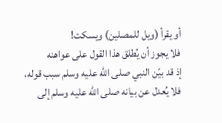أو يقرأ (ويل للمصلين) ويسكت!
فلا يجوز أن يُطلق هذا القول على عواهنه
إذ قد بيّن النبي صلى الله عليه وسلم سبب قوله، فلا يُعدل عن بيانه صلى الله عليه وسلم إلى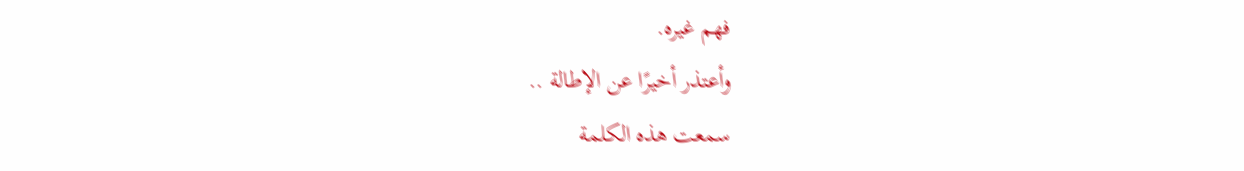فهم غيره.
وأعتذر أخيرًا عن الإطالة ..
سمعت هذه الكلمة